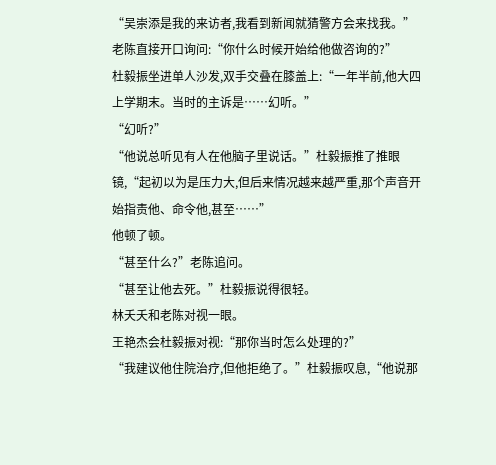“吴崇添是我的来访者,我看到新闻就猜警方会来找我。”
老陈直接开口询问:“你什么时候开始给他做咨询的?”
杜毅振坐进单人沙发,双手交叠在膝盖上:“一年半前,他大四上学期末。当时的主诉是……幻听。”
“幻听?”
“他说总听见有人在他脑子里说话。”杜毅振推了推眼镜,“起初以为是压力大,但后来情况越来越严重,那个声音开始指责他、命令他,甚至……”
他顿了顿。
“甚至什么?”老陈追问。
“甚至让他去死。”杜毅振说得很轻。
林夭夭和老陈对视一眼。
王艳杰会杜毅振对视:“那你当时怎么处理的?”
“我建议他住院治疗,但他拒绝了。”杜毅振叹息,“他说那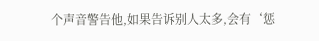个声音警告他,如果告诉别人太多,会有‘惩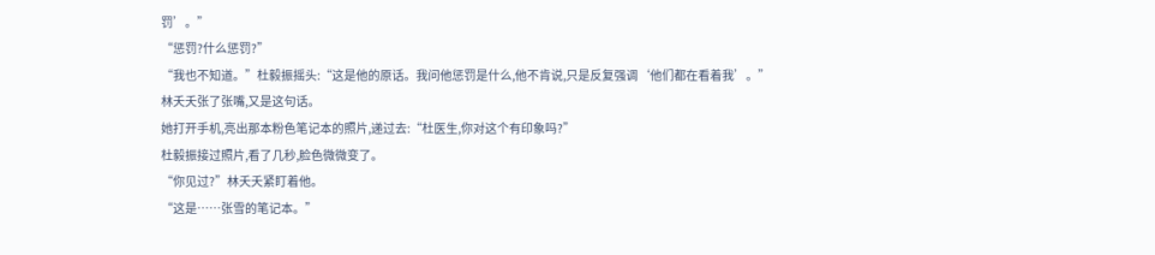罚’。”
“惩罚?什么惩罚?”
“我也不知道。”杜毅振摇头:“这是他的原话。我问他惩罚是什么,他不肯说,只是反复强调‘他们都在看着我’。”
林夭夭张了张嘴,又是这句话。
她打开手机,亮出那本粉色笔记本的照片,递过去:“杜医生,你对这个有印象吗?”
杜毅振接过照片,看了几秒,脸色微微变了。
“你见过?”林夭夭紧盯着他。
“这是……张雪的笔记本。”